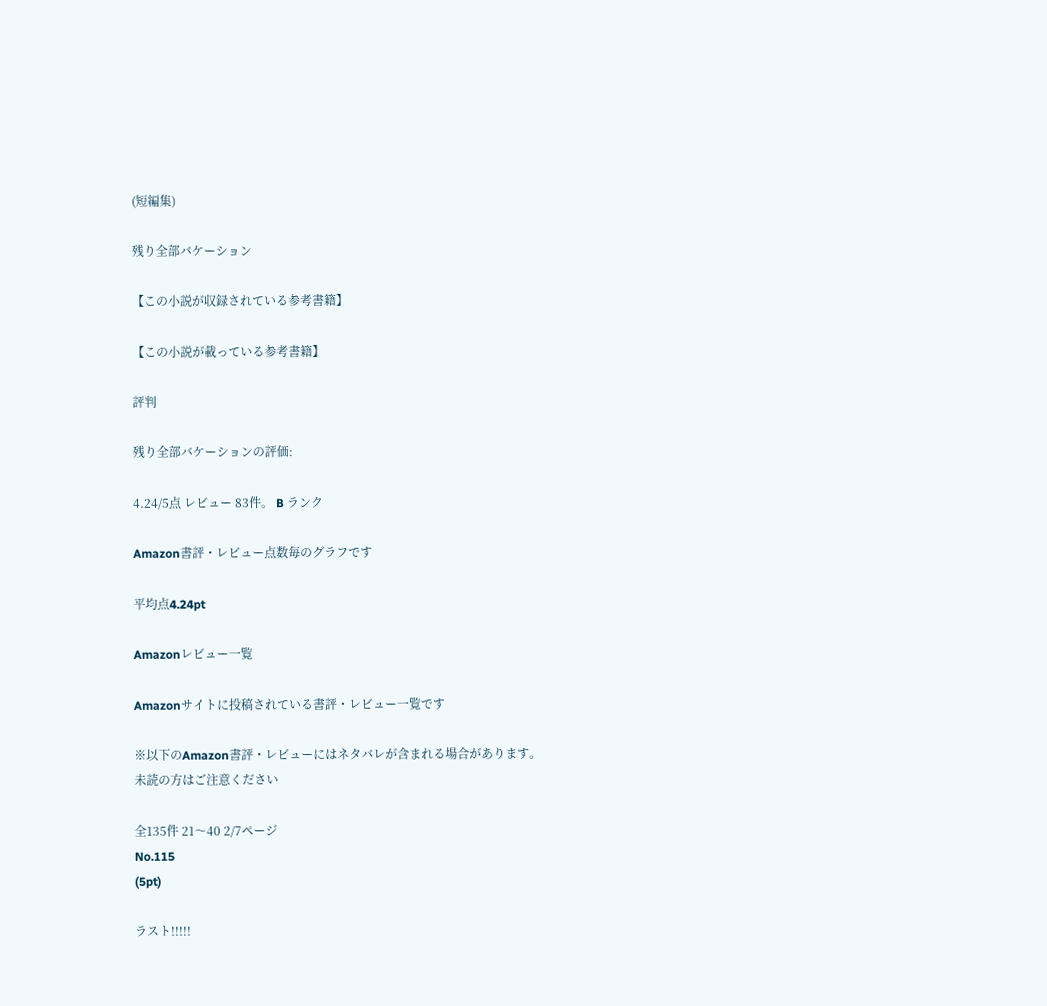(短編集)

残り全部バケーション

【この小説が収録されている参考書籍】

【この小説が載っている参考書籍】

評判

残り全部バケーションの評価:

4.24/5点 レビュー 83件。 B ランク

Amazon書評・レビュー点数毎のグラフです

平均点4.24pt

Amazonレビュー一覧

Amazonサイトに投稿されている書評・レビュー一覧です

※以下のAmazon書評・レビューにはネタバレが含まれる場合があります。
未読の方はご注意ください

全135件 21〜40 2/7ページ
No.115
(5pt)

ラスト!!!!!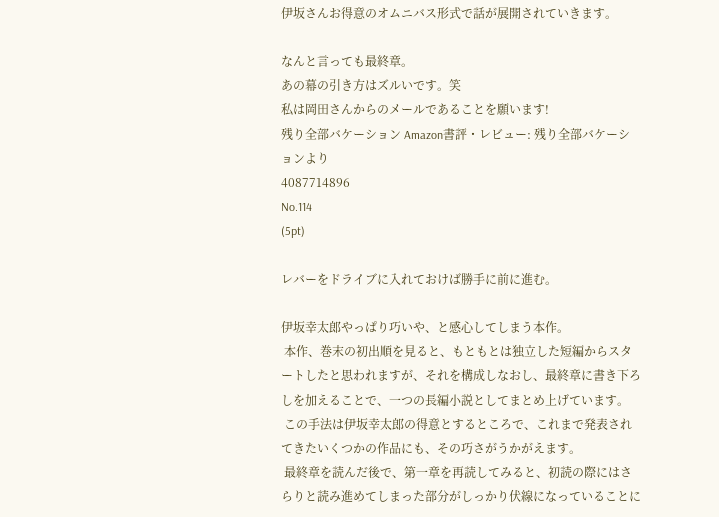伊坂さんお得意のオムニバス形式で話が展開されていきます。

なんと言っても最終章。
あの幕の引き方はズルいです。笑
私は岡田さんからのメールであることを願います!
残り全部バケーション Amazon書評・レビュー: 残り全部バケーションより
4087714896
No.114
(5pt)

レバーをドライブに入れておけば勝手に前に進む。

伊坂幸太郎やっぱり巧いや、と感心してしまう本作。
 本作、巻末の初出順を見ると、もともとは独立した短編からスタートしたと思われますが、それを構成しなおし、最終章に書き下ろしを加えることで、一つの長編小説としてまとめ上げています。
 この手法は伊坂幸太郎の得意とするところで、これまで発表されてきたいくつかの作品にも、その巧さがうかがえます。
 最終章を読んだ後で、第一章を再読してみると、初読の際にはさらりと読み進めてしまった部分がしっかり伏線になっていることに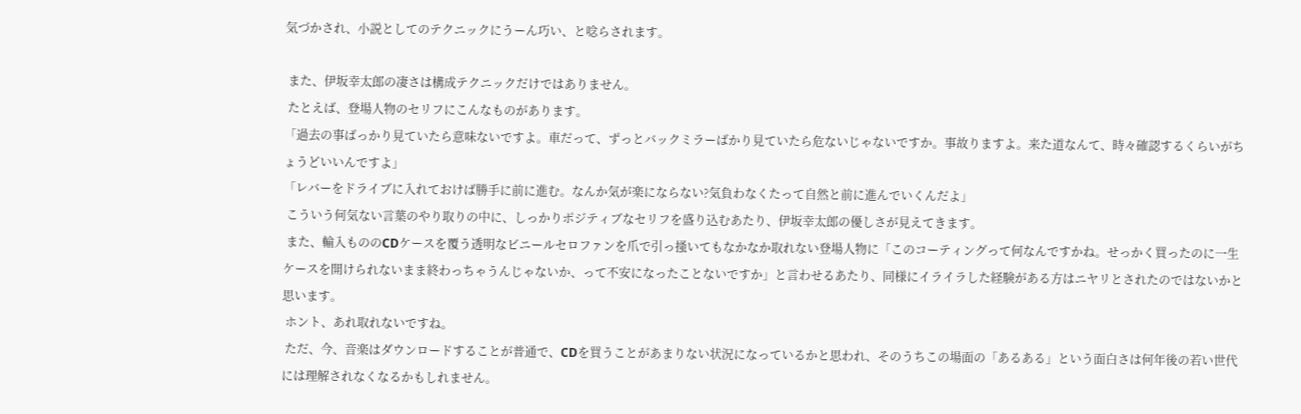気づかされ、小説としてのテクニックにうーん巧い、と唸らされます。

 また、伊坂幸太郎の凄さは構成テクニックだけではありません。
 たとえば、登場人物のセリフにこんなものがあります。
「過去の事ばっかり見ていたら意味ないですよ。車だって、ずっとバックミラーばかり見ていたら危ないじゃないですか。事故りますよ。来た道なんて、時々確認するくらいがちょうどいいんですよ」
「レバーをドライブに入れておけば勝手に前に進む。なんか気が楽にならない?気負わなくたって自然と前に進んでいくんだよ」
 こういう何気ない言葉のやり取りの中に、しっかりポジティブなセリフを盛り込むあたり、伊坂幸太郎の優しさが見えてきます。
 また、輸入もののCDケースを覆う透明なビニールセロファンを爪で引っ搔いてもなかなか取れない登場人物に「このコーティングって何なんですかね。せっかく買ったのに一生ケースを開けられないまま終わっちゃうんじゃないか、って不安になったことないですか」と言わせるあたり、同様にイライラした経験がある方はニヤリとされたのではないかと思います。
 ホント、あれ取れないですね。
 ただ、今、音楽はダウンロードすることが普通で、CDを買うことがあまりない状況になっているかと思われ、そのうちこの場面の「あるある」という面白さは何年後の若い世代には理解されなくなるかもしれません。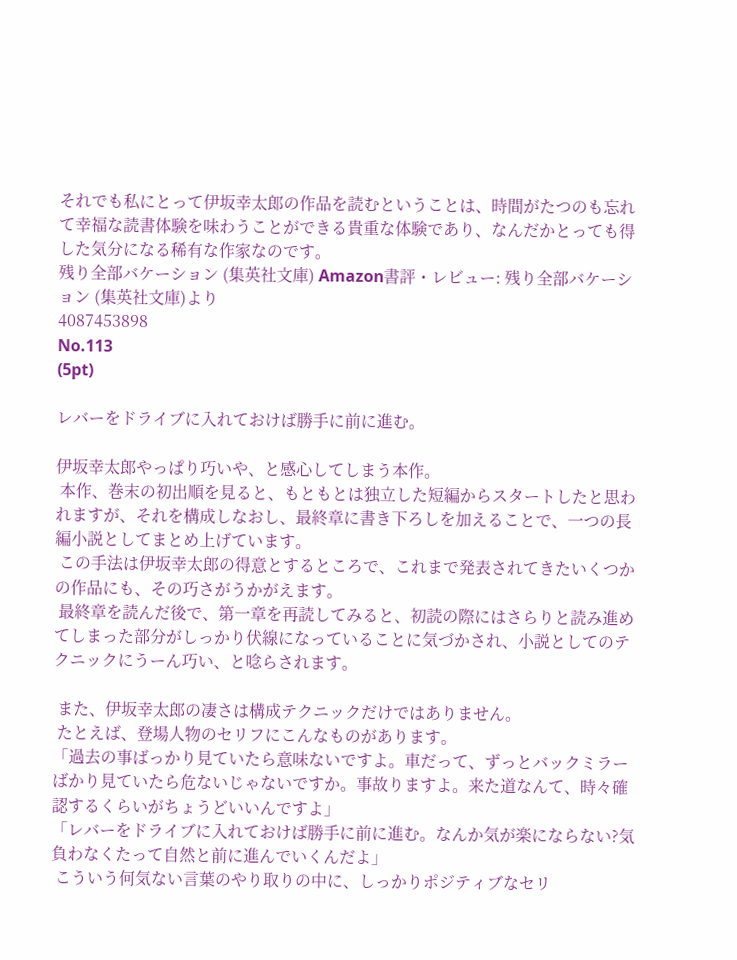それでも私にとって伊坂幸太郎の作品を読むということは、時間がたつのも忘れて幸福な読書体験を味わうことができる貴重な体験であり、なんだかとっても得した気分になる稀有な作家なのです。
残り全部バケーション (集英社文庫) Amazon書評・レビュー: 残り全部バケーション (集英社文庫)より
4087453898
No.113
(5pt)

レバーをドライブに入れておけば勝手に前に進む。

伊坂幸太郎やっぱり巧いや、と感心してしまう本作。
 本作、巻末の初出順を見ると、もともとは独立した短編からスタートしたと思われますが、それを構成しなおし、最終章に書き下ろしを加えることで、一つの長編小説としてまとめ上げています。
 この手法は伊坂幸太郎の得意とするところで、これまで発表されてきたいくつかの作品にも、その巧さがうかがえます。
 最終章を読んだ後で、第一章を再読してみると、初読の際にはさらりと読み進めてしまった部分がしっかり伏線になっていることに気づかされ、小説としてのテクニックにうーん巧い、と唸らされます。

 また、伊坂幸太郎の凄さは構成テクニックだけではありません。
 たとえば、登場人物のセリフにこんなものがあります。
「過去の事ばっかり見ていたら意味ないですよ。車だって、ずっとバックミラーばかり見ていたら危ないじゃないですか。事故りますよ。来た道なんて、時々確認するくらいがちょうどいいんですよ」
「レバーをドライブに入れておけば勝手に前に進む。なんか気が楽にならない?気負わなくたって自然と前に進んでいくんだよ」
 こういう何気ない言葉のやり取りの中に、しっかりポジティブなセリ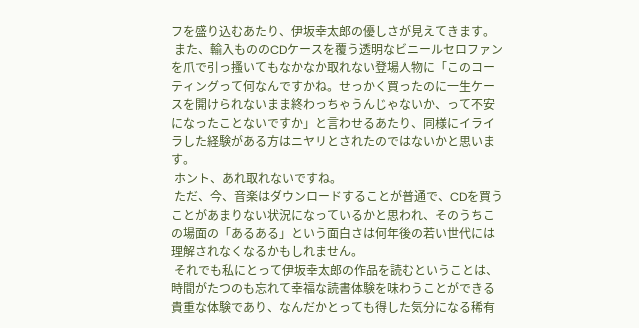フを盛り込むあたり、伊坂幸太郎の優しさが見えてきます。
 また、輸入もののCDケースを覆う透明なビニールセロファンを爪で引っ搔いてもなかなか取れない登場人物に「このコーティングって何なんですかね。せっかく買ったのに一生ケースを開けられないまま終わっちゃうんじゃないか、って不安になったことないですか」と言わせるあたり、同様にイライラした経験がある方はニヤリとされたのではないかと思います。
 ホント、あれ取れないですね。
 ただ、今、音楽はダウンロードすることが普通で、CDを買うことがあまりない状況になっているかと思われ、そのうちこの場面の「あるある」という面白さは何年後の若い世代には理解されなくなるかもしれません。
 それでも私にとって伊坂幸太郎の作品を読むということは、時間がたつのも忘れて幸福な読書体験を味わうことができる貴重な体験であり、なんだかとっても得した気分になる稀有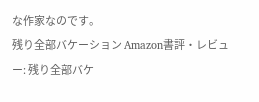な作家なのです。
残り全部バケーション Amazon書評・レビュー: 残り全部バケ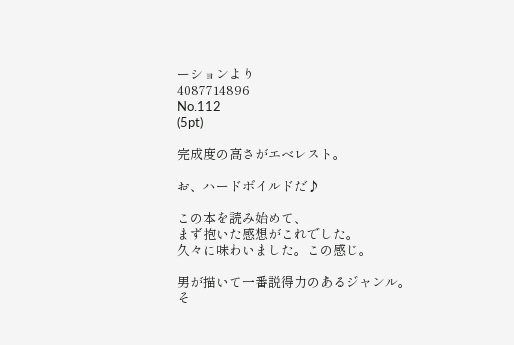ーションより
4087714896
No.112
(5pt)

完成度の高さがエベレスト。

お、ハードボイルドだ♪

この本を読み始めて、
まず抱いた感想がこれでした。
久々に味わいました。この感じ。

男が描いて一番説得力のあるジャンル。
そ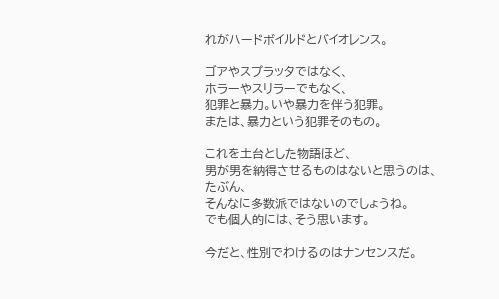れがハードボイルドとバイオレンス。

ゴアやスプラッタではなく、
ホラーやスリラーでもなく、
犯罪と暴力。いや暴力を伴う犯罪。
または、暴力という犯罪そのもの。

これを土台とした物語ほど、
男が男を納得させるものはないと思うのは、
たぶん、
そんなに多数派ではないのでしょうね。
でも個人的には、そう思います。

今だと、性別でわけるのはナンセンスだ。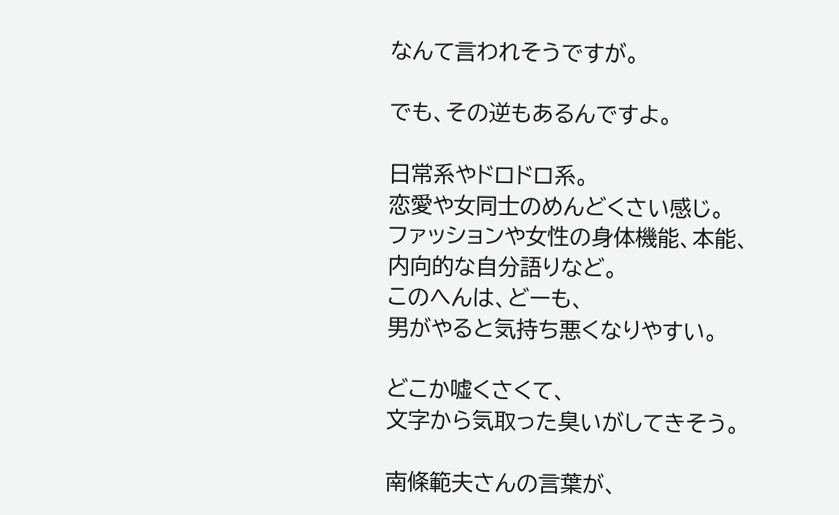なんて言われそうですが。

でも、その逆もあるんですよ。

日常系やドロドロ系。
恋愛や女同士のめんどくさい感じ。
ファッションや女性の身体機能、本能、
内向的な自分語りなど。
このへんは、どーも、
男がやると気持ち悪くなりやすい。

どこか嘘くさくて、
文字から気取った臭いがしてきそう。

南條範夫さんの言葉が、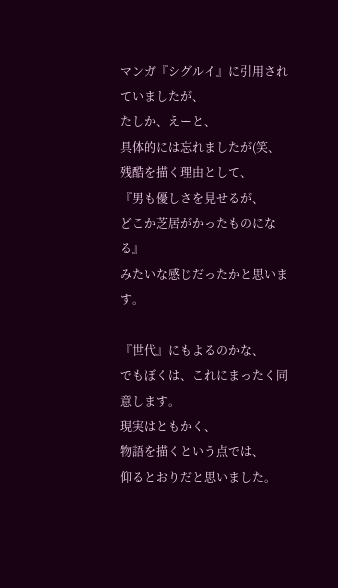マンガ『シグルイ』に引用されていましたが、
たしか、えーと、
具体的には忘れましたが(笑、
残酷を描く理由として、
『男も優しさを見せるが、
どこか芝居がかったものになる』
みたいな感じだったかと思います。

『世代』にもよるのかな、
でもぼくは、これにまったく同意します。
現実はともかく、
物語を描くという点では、
仰るとおりだと思いました。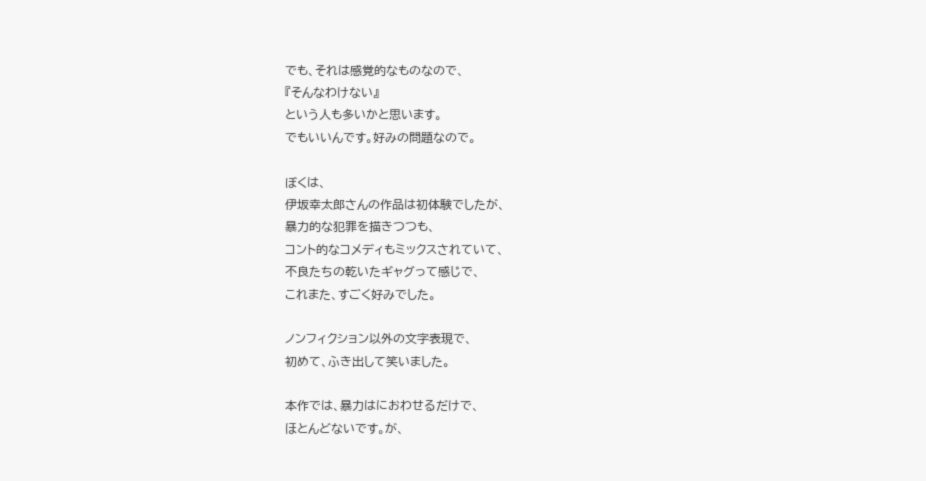でも、それは感覚的なものなので、
『そんなわけない』
という人も多いかと思います。
でもいいんです。好みの問題なので。

ぼくは、
伊坂幸太郎さんの作品は初体験でしたが、
暴力的な犯罪を描きつつも、
コント的なコメディもミックスされていて、
不良たちの乾いたギャグって感じで、
これまた、すごく好みでした。

ノンフィクション以外の文字表現で、
初めて、ふき出して笑いました。

本作では、暴力はにおわせるだけで、
ほとんどないです。が、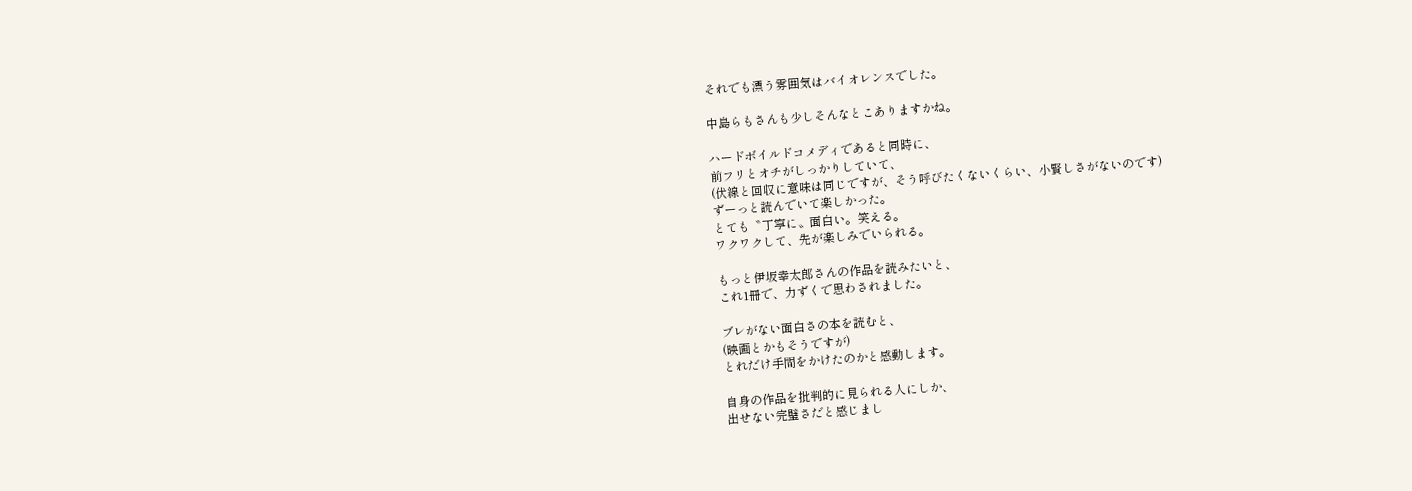それでも漂う雰囲気はバイオレンスでした。

中島らもさんも少しそんなとこありますかね。

ハードボイルドコメディであると同時に、
前フリとオチがしっかりしていて、
(伏線と回収に意味は同じですが、そう呼びたくないくらい、小賢しさがないのです)
ずーっと読んでいて楽しかった。
とても〝丁寧に〟面白い。笑える。
ワクワクして、先が楽しみでいられる。

もっと伊坂幸太郎さんの作品を読みたいと、
これ1冊で、力ずくで思わされました。

ブレがない面白さの本を読むと、
(映画とかもそうですが)
とれだけ手間をかけたのかと感動します。

自身の作品を批判的に見られる人にしか、
出せない完璧さだと感じまし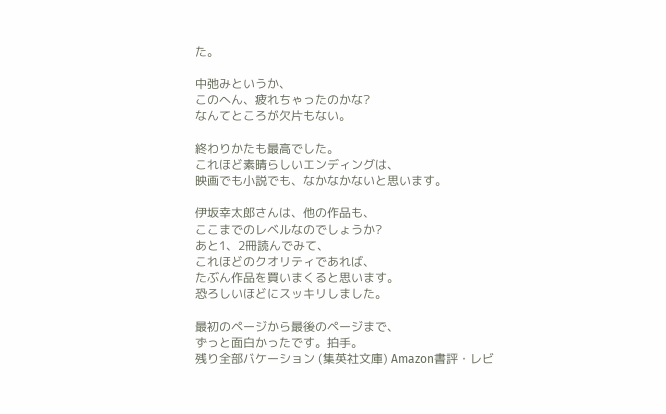た。

中弛みというか、
このへん、疲れちゃったのかな?
なんてところが欠片もない。

終わりかたも最高でした。
これほど素晴らしいエンディングは、
映画でも小説でも、なかなかないと思います。

伊坂幸太郎さんは、他の作品も、
ここまでのレベルなのでしょうか?
あと1、2冊読んでみて、
これほどのクオリティであれば、
たぶん作品を買いまくると思います。
恐ろしいほどにスッキリしました。

最初のページから最後のページまで、
ずっと面白かったです。拍手。
残り全部バケーション (集英社文庫) Amazon書評・レビ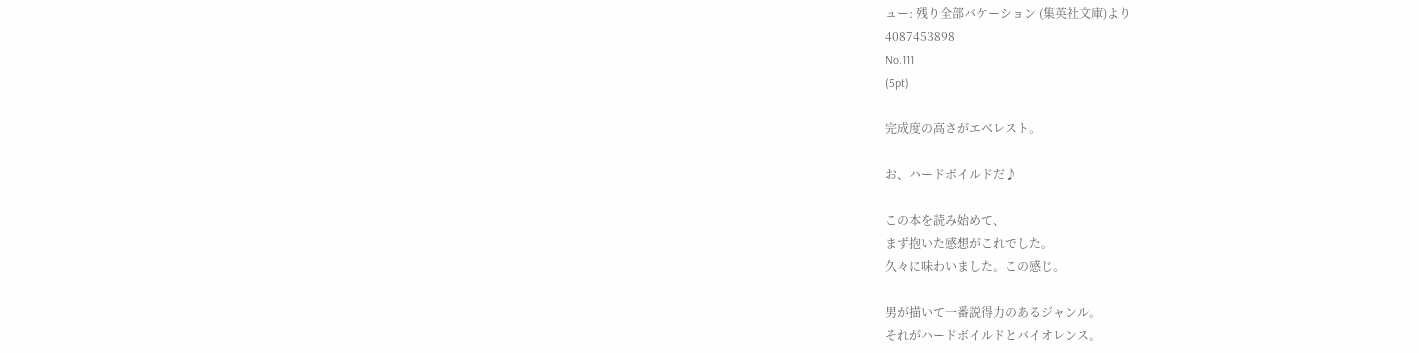ュー: 残り全部バケーション (集英社文庫)より
4087453898
No.111
(5pt)

完成度の高さがエベレスト。

お、ハードボイルドだ♪

この本を読み始めて、
まず抱いた感想がこれでした。
久々に味わいました。この感じ。

男が描いて一番説得力のあるジャンル。
それがハードボイルドとバイオレンス。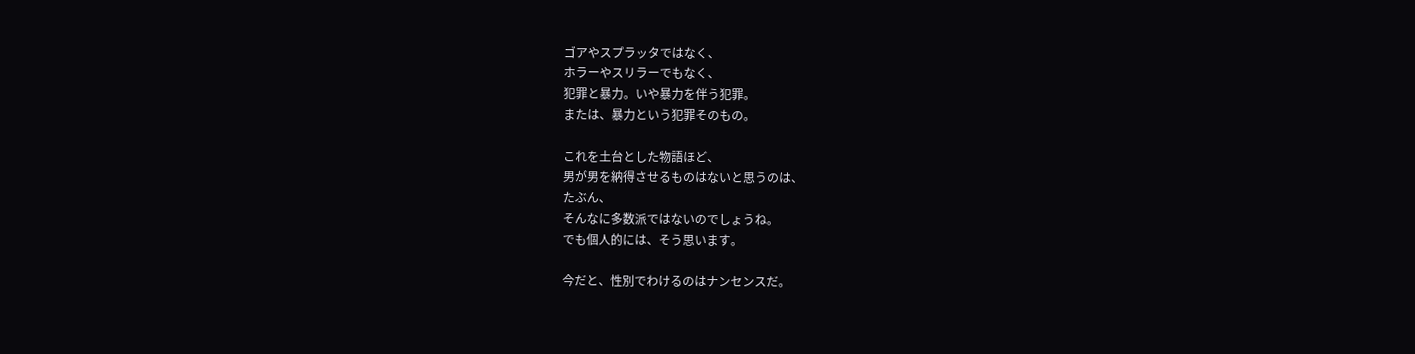ゴアやスプラッタではなく、
ホラーやスリラーでもなく、
犯罪と暴力。いや暴力を伴う犯罪。
または、暴力という犯罪そのもの。

これを土台とした物語ほど、
男が男を納得させるものはないと思うのは、
たぶん、
そんなに多数派ではないのでしょうね。
でも個人的には、そう思います。

今だと、性別でわけるのはナンセンスだ。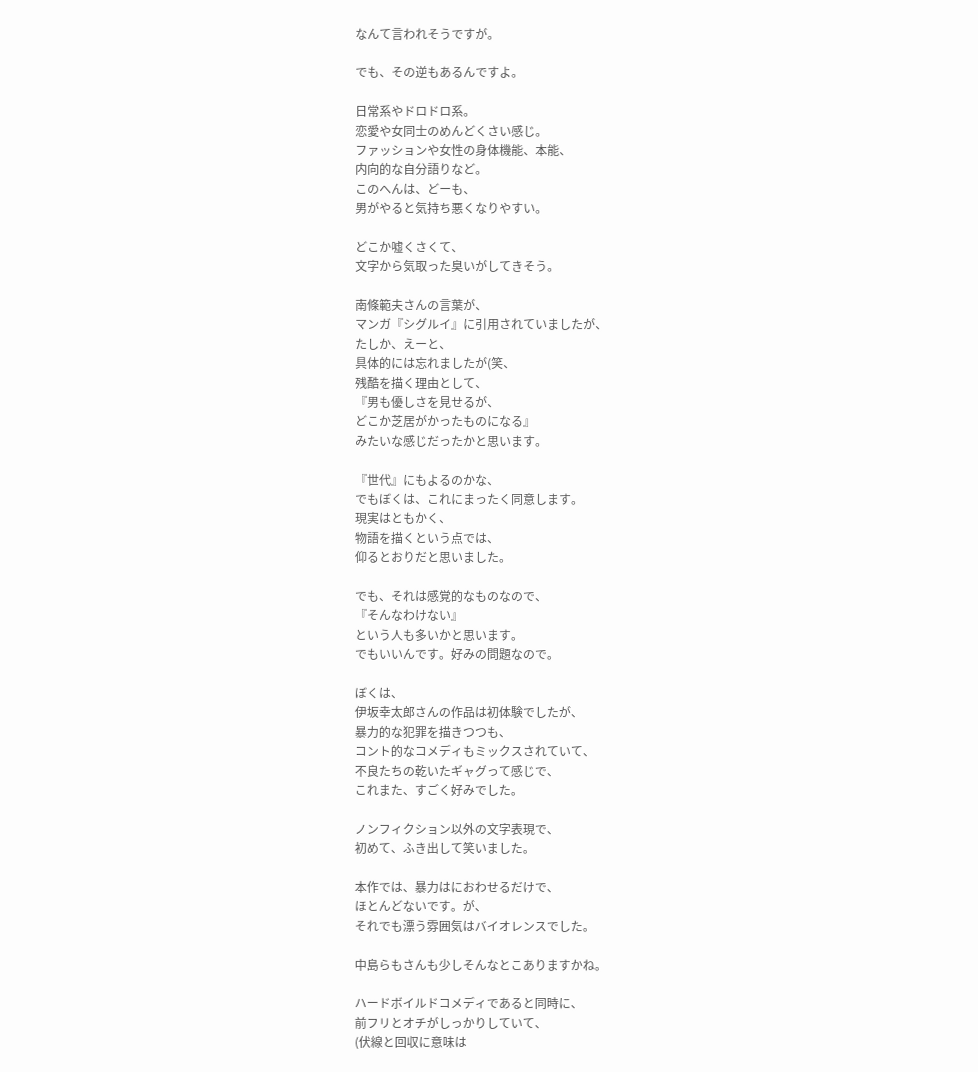なんて言われそうですが。

でも、その逆もあるんですよ。

日常系やドロドロ系。
恋愛や女同士のめんどくさい感じ。
ファッションや女性の身体機能、本能、
内向的な自分語りなど。
このへんは、どーも、
男がやると気持ち悪くなりやすい。

どこか嘘くさくて、
文字から気取った臭いがしてきそう。

南條範夫さんの言葉が、
マンガ『シグルイ』に引用されていましたが、
たしか、えーと、
具体的には忘れましたが(笑、
残酷を描く理由として、
『男も優しさを見せるが、
どこか芝居がかったものになる』
みたいな感じだったかと思います。

『世代』にもよるのかな、
でもぼくは、これにまったく同意します。
現実はともかく、
物語を描くという点では、
仰るとおりだと思いました。

でも、それは感覚的なものなので、
『そんなわけない』
という人も多いかと思います。
でもいいんです。好みの問題なので。

ぼくは、
伊坂幸太郎さんの作品は初体験でしたが、
暴力的な犯罪を描きつつも、
コント的なコメディもミックスされていて、
不良たちの乾いたギャグって感じで、
これまた、すごく好みでした。

ノンフィクション以外の文字表現で、
初めて、ふき出して笑いました。

本作では、暴力はにおわせるだけで、
ほとんどないです。が、
それでも漂う雰囲気はバイオレンスでした。

中島らもさんも少しそんなとこありますかね。

ハードボイルドコメディであると同時に、
前フリとオチがしっかりしていて、
(伏線と回収に意味は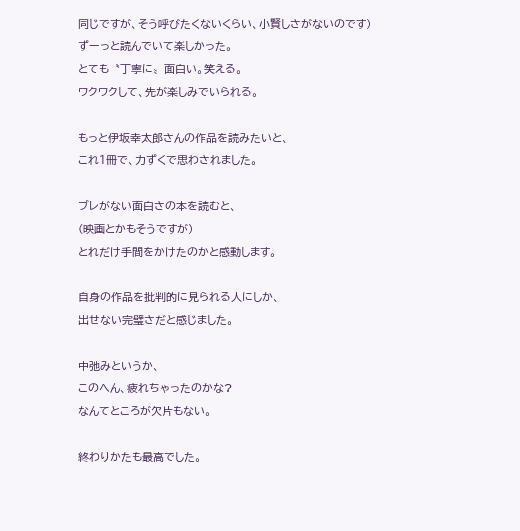同じですが、そう呼びたくないくらい、小賢しさがないのです)
ずーっと読んでいて楽しかった。
とても〝丁寧に〟面白い。笑える。
ワクワクして、先が楽しみでいられる。

もっと伊坂幸太郎さんの作品を読みたいと、
これ1冊で、力ずくで思わされました。

ブレがない面白さの本を読むと、
(映画とかもそうですが)
とれだけ手間をかけたのかと感動します。

自身の作品を批判的に見られる人にしか、
出せない完璧さだと感じました。

中弛みというか、
このへん、疲れちゃったのかな?
なんてところが欠片もない。

終わりかたも最高でした。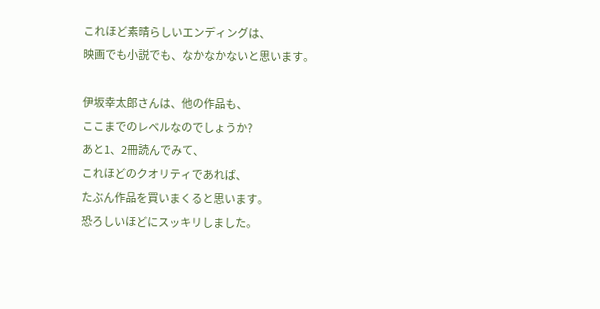これほど素晴らしいエンディングは、
映画でも小説でも、なかなかないと思います。

伊坂幸太郎さんは、他の作品も、
ここまでのレベルなのでしょうか?
あと1、2冊読んでみて、
これほどのクオリティであれば、
たぶん作品を買いまくると思います。
恐ろしいほどにスッキリしました。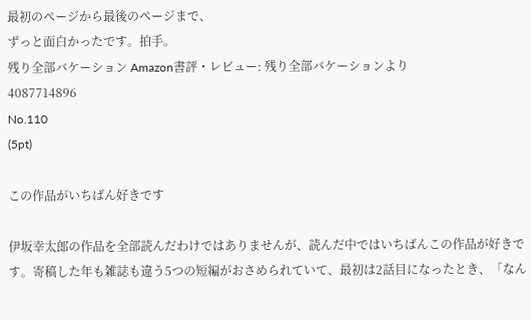最初のページから最後のページまで、
ずっと面白かったです。拍手。
残り全部バケーション Amazon書評・レビュー: 残り全部バケーションより
4087714896
No.110
(5pt)

この作品がいちばん好きです

伊坂幸太郎の作品を全部読んだわけではありませんが、読んだ中ではいちばんこの作品が好きです。寄稿した年も雑誌も違う5つの短編がおさめられていて、最初は2話目になったとき、「なん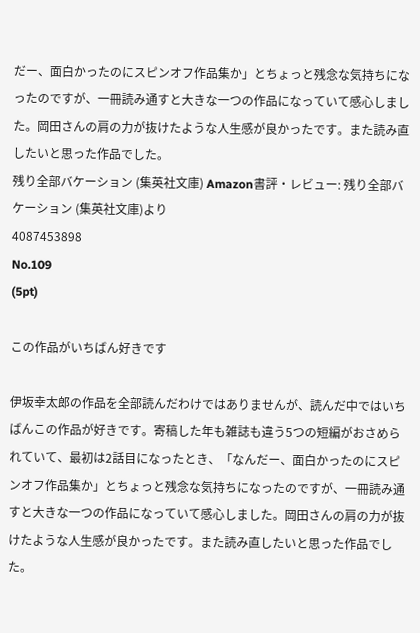だー、面白かったのにスピンオフ作品集か」とちょっと残念な気持ちになったのですが、一冊読み通すと大きな一つの作品になっていて感心しました。岡田さんの肩の力が抜けたような人生感が良かったです。また読み直したいと思った作品でした。
残り全部バケーション (集英社文庫) Amazon書評・レビュー: 残り全部バケーション (集英社文庫)より
4087453898
No.109
(5pt)

この作品がいちばん好きです

伊坂幸太郎の作品を全部読んだわけではありませんが、読んだ中ではいちばんこの作品が好きです。寄稿した年も雑誌も違う5つの短編がおさめられていて、最初は2話目になったとき、「なんだー、面白かったのにスピンオフ作品集か」とちょっと残念な気持ちになったのですが、一冊読み通すと大きな一つの作品になっていて感心しました。岡田さんの肩の力が抜けたような人生感が良かったです。また読み直したいと思った作品でした。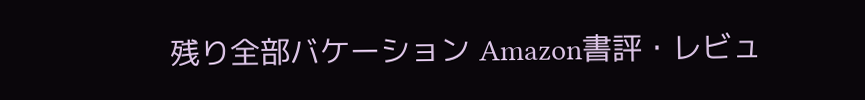残り全部バケーション Amazon書評・レビュ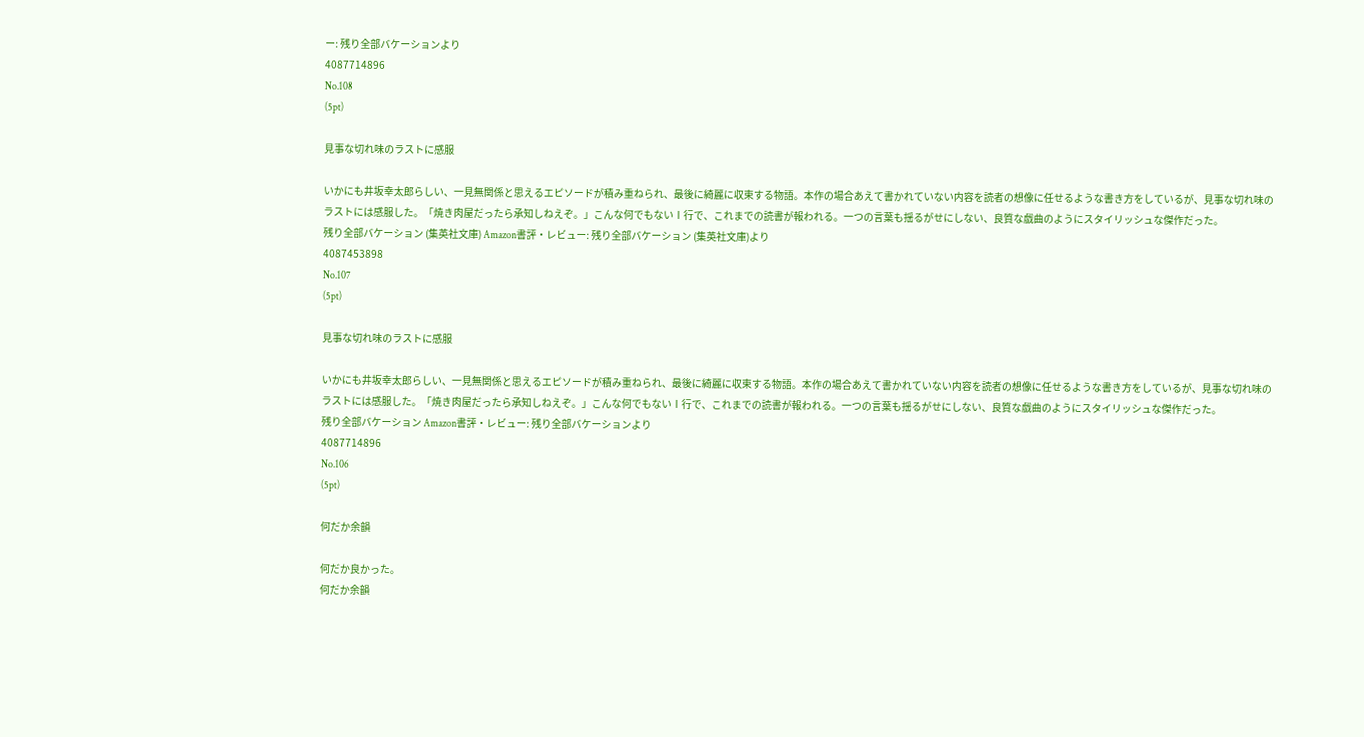ー: 残り全部バケーションより
4087714896
No.108
(5pt)

見事な切れ味のラストに感服

いかにも井坂幸太郎らしい、一見無関係と思えるエピソードが積み重ねられ、最後に綺麗に収束する物語。本作の場合あえて書かれていない内容を読者の想像に任せるような書き方をしているが、見事な切れ味のラストには感服した。「焼き肉屋だったら承知しねえぞ。」こんな何でもないⅠ行で、これまでの読書が報われる。一つの言葉も揺るがせにしない、良質な戯曲のようにスタイリッシュな傑作だった。
残り全部バケーション (集英社文庫) Amazon書評・レビュー: 残り全部バケーション (集英社文庫)より
4087453898
No.107
(5pt)

見事な切れ味のラストに感服

いかにも井坂幸太郎らしい、一見無関係と思えるエピソードが積み重ねられ、最後に綺麗に収束する物語。本作の場合あえて書かれていない内容を読者の想像に任せるような書き方をしているが、見事な切れ味のラストには感服した。「焼き肉屋だったら承知しねえぞ。」こんな何でもないⅠ行で、これまでの読書が報われる。一つの言葉も揺るがせにしない、良質な戯曲のようにスタイリッシュな傑作だった。
残り全部バケーション Amazon書評・レビュー: 残り全部バケーションより
4087714896
No.106
(5pt)

何だか余韻

何だか良かった。
何だか余韻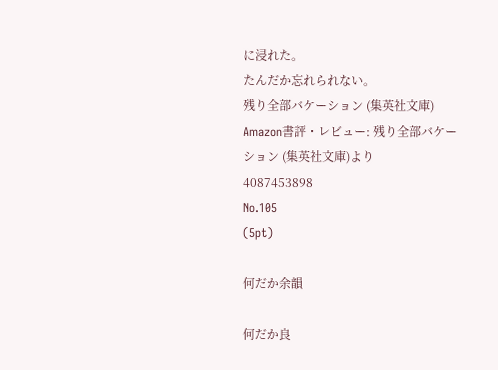に浸れた。
たんだか忘れられない。
残り全部バケーション (集英社文庫) Amazon書評・レビュー: 残り全部バケーション (集英社文庫)より
4087453898
No.105
(5pt)

何だか余韻

何だか良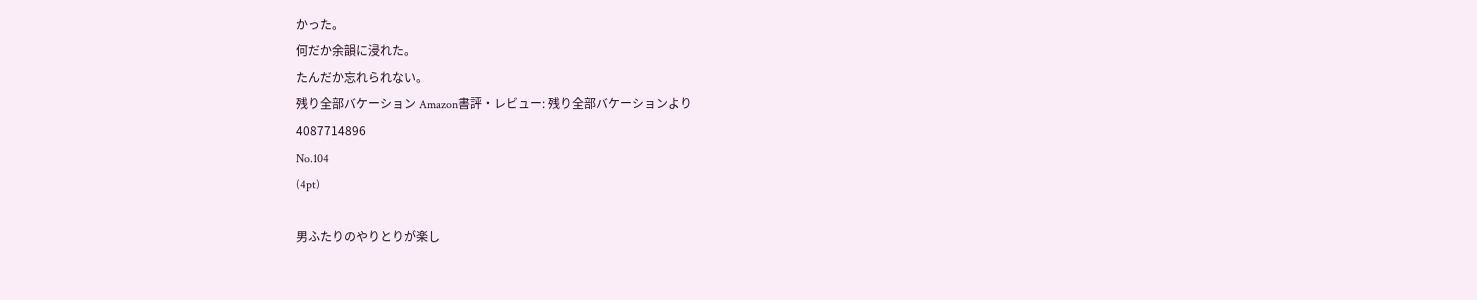かった。
何だか余韻に浸れた。
たんだか忘れられない。
残り全部バケーション Amazon書評・レビュー: 残り全部バケーションより
4087714896
No.104
(4pt)

男ふたりのやりとりが楽し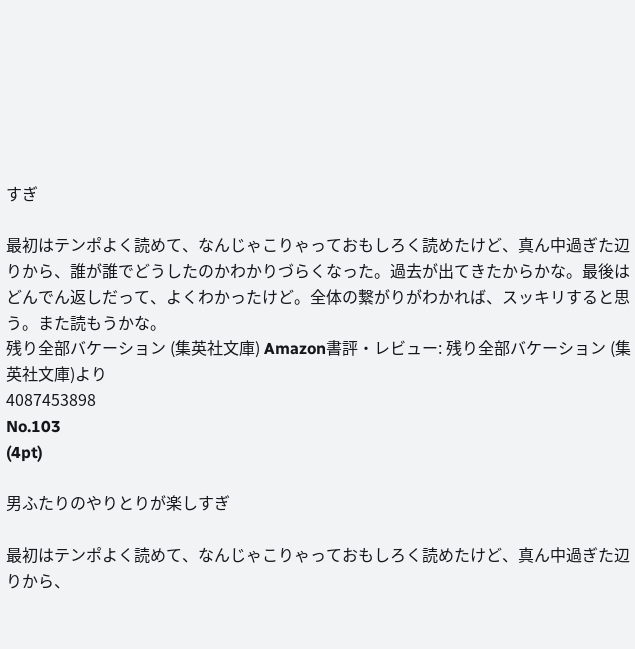すぎ

最初はテンポよく読めて、なんじゃこりゃっておもしろく読めたけど、真ん中過ぎた辺りから、誰が誰でどうしたのかわかりづらくなった。過去が出てきたからかな。最後はどんでん返しだって、よくわかったけど。全体の繋がりがわかれば、スッキリすると思う。また読もうかな。
残り全部バケーション (集英社文庫) Amazon書評・レビュー: 残り全部バケーション (集英社文庫)より
4087453898
No.103
(4pt)

男ふたりのやりとりが楽しすぎ

最初はテンポよく読めて、なんじゃこりゃっておもしろく読めたけど、真ん中過ぎた辺りから、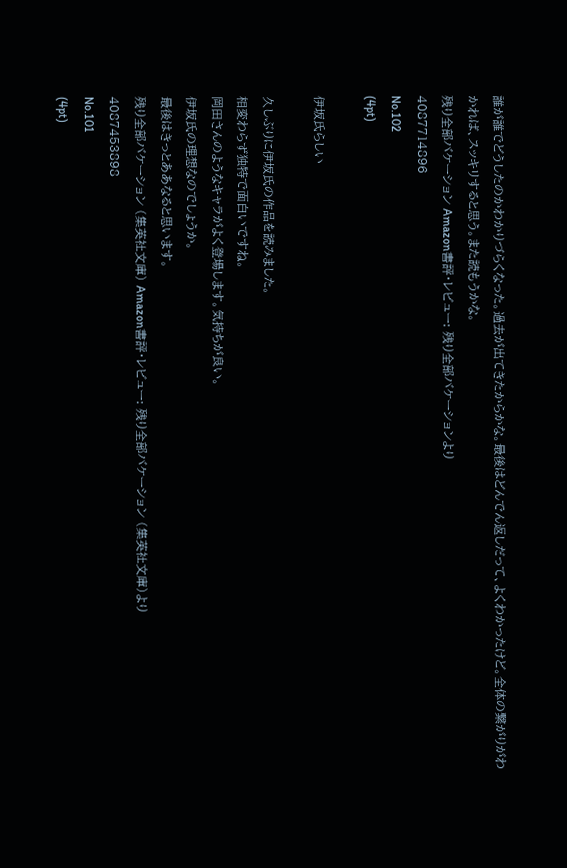誰が誰でどうしたのかわかりづらくなった。過去が出てきたからかな。最後はどんでん返しだって、よくわかったけど。全体の繋がりがわかれば、スッキリすると思う。また読もうかな。
残り全部バケーション Amazon書評・レビュー: 残り全部バケーションより
4087714896
No.102
(4pt)

伊坂氏らしい

久しぶりに伊坂氏の作品を読みました。
相変わらず独特で面白いですね。
岡田さんのようなキャラがよく登場します。気持ちが良い。
伊坂氏の理想なのでしょうか。
最後はきっとああなると思います。
残り全部バケーション (集英社文庫) Amazon書評・レビュー: 残り全部バケーション (集英社文庫)より
4087453898
No.101
(4pt)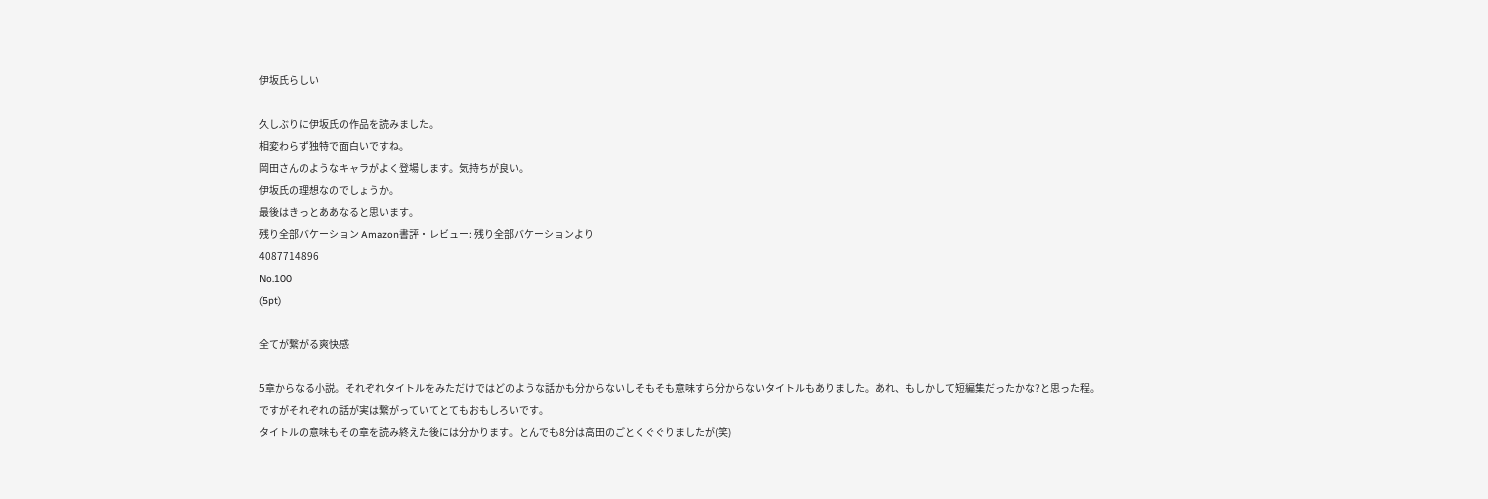伊坂氏らしい

久しぶりに伊坂氏の作品を読みました。
相変わらず独特で面白いですね。
岡田さんのようなキャラがよく登場します。気持ちが良い。
伊坂氏の理想なのでしょうか。
最後はきっとああなると思います。
残り全部バケーション Amazon書評・レビュー: 残り全部バケーションより
4087714896
No.100
(5pt)

全てが繋がる爽快感

5章からなる小説。それぞれタイトルをみただけではどのような話かも分からないしそもそも意味すら分からないタイトルもありました。あれ、もしかして短編集だったかな?と思った程。
ですがそれぞれの話が実は繋がっていてとてもおもしろいです。
タイトルの意味もその章を読み終えた後には分かります。とんでも8分は高田のごとくぐぐりましたが(笑)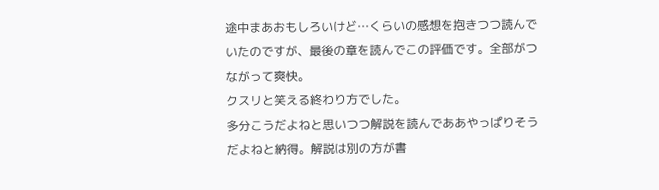途中まあおもしろいけど…くらいの感想を抱きつつ読んでいたのですが、最後の章を読んでこの評価です。全部がつながって爽快。
クスリと笑える終わり方でした。
多分こうだよねと思いつつ解説を読んでああやっぱりそうだよねと納得。解説は別の方が書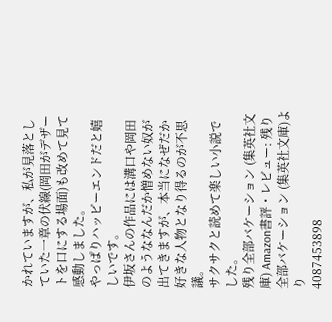かれていますが、私が見落としていた一章の伏線(岡田がデザートを口にする場面)も改めて見て感動しました。
やっぱりハッピーエンドだと嬉しいです。
伊坂さんの作品には溝口や岡田のようななんだか憎めない奴が出てきますが、本当になぜだか好きな人物となり得るのが不思議。
サクサクと読めて楽しい小説でした。
残り全部バケーション (集英社文庫) Amazon書評・レビュー: 残り全部バケーション (集英社文庫)より
4087453898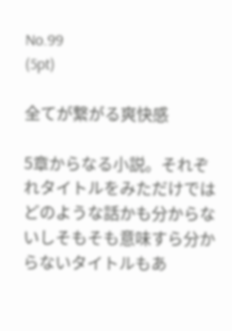No.99
(5pt)

全てが繋がる爽快感

5章からなる小説。それぞれタイトルをみただけではどのような話かも分からないしそもそも意味すら分からないタイトルもあ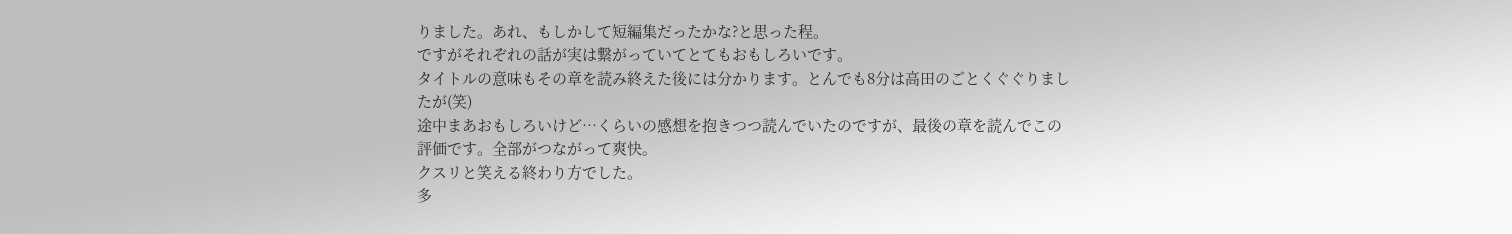りました。あれ、もしかして短編集だったかな?と思った程。
ですがそれぞれの話が実は繋がっていてとてもおもしろいです。
タイトルの意味もその章を読み終えた後には分かります。とんでも8分は高田のごとくぐぐりましたが(笑)
途中まあおもしろいけど…くらいの感想を抱きつつ読んでいたのですが、最後の章を読んでこの評価です。全部がつながって爽快。
クスリと笑える終わり方でした。
多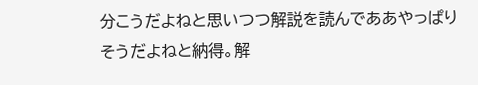分こうだよねと思いつつ解説を読んでああやっぱりそうだよねと納得。解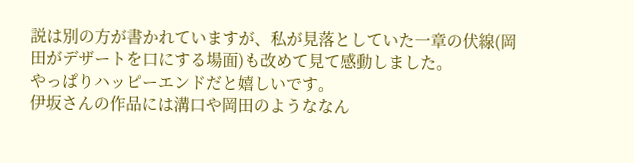説は別の方が書かれていますが、私が見落としていた一章の伏線(岡田がデザートを口にする場面)も改めて見て感動しました。
やっぱりハッピーエンドだと嬉しいです。
伊坂さんの作品には溝口や岡田のようななん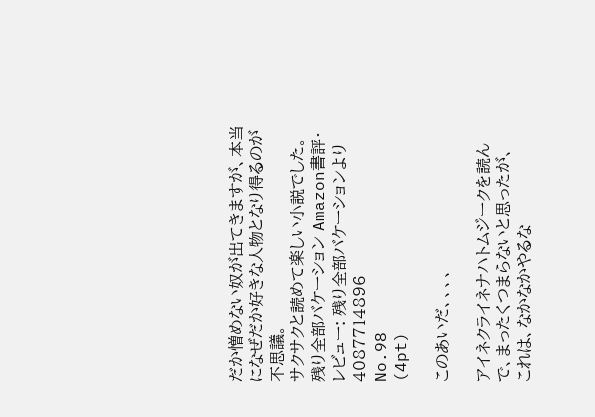だか憎めない奴が出てきますが、本当になぜだか好きな人物となり得るのが不思議。
サクサクと読めて楽しい小説でした。
残り全部バケーション Amazon書評・レビュー: 残り全部バケーションより
4087714896
No.98
(4pt)

このあいだ、、、、

アイネクライネナハトムジークを読んで、まったくつまらないと思ったが、
これは、なかなかやるな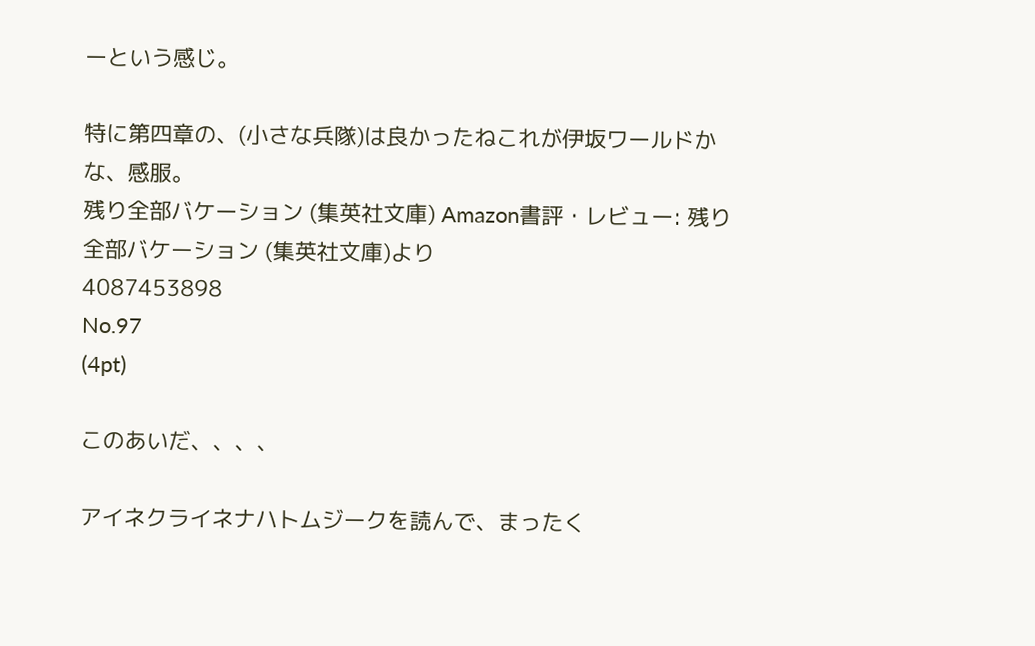ーという感じ。

特に第四章の、(小さな兵隊)は良かったねこれが伊坂ワールドかな、感服。
残り全部バケーション (集英社文庫) Amazon書評・レビュー: 残り全部バケーション (集英社文庫)より
4087453898
No.97
(4pt)

このあいだ、、、、

アイネクライネナハトムジークを読んで、まったく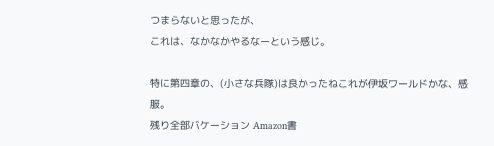つまらないと思ったが、
これは、なかなかやるなーという感じ。

特に第四章の、(小さな兵隊)は良かったねこれが伊坂ワールドかな、感服。
残り全部バケーション Amazon書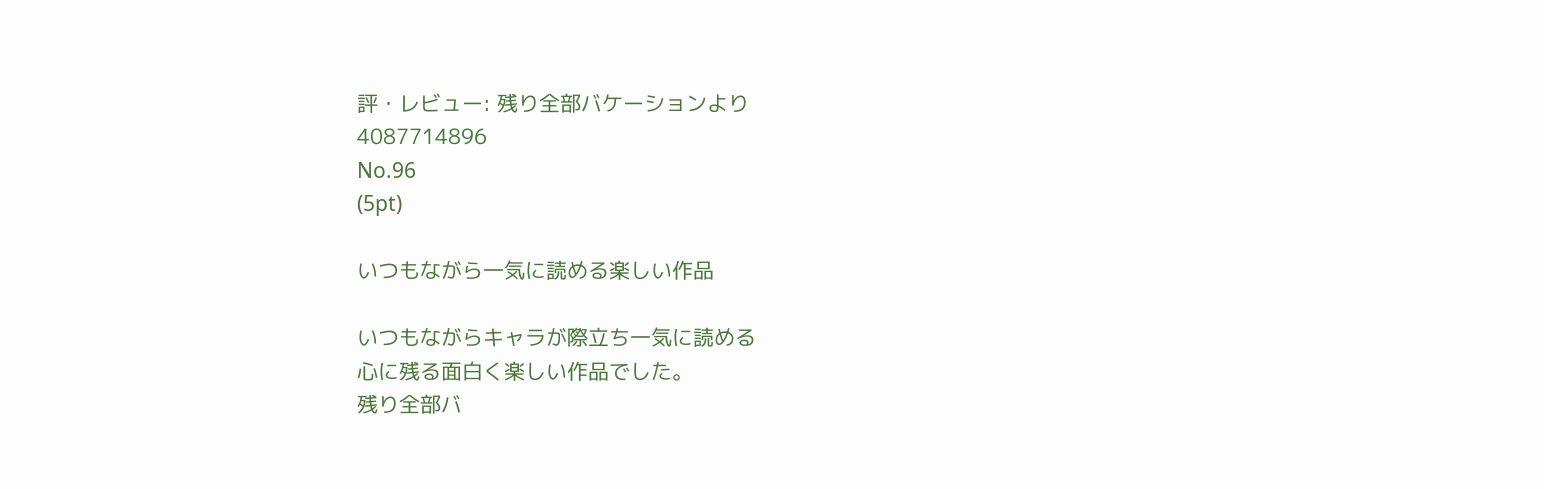評・レビュー: 残り全部バケーションより
4087714896
No.96
(5pt)

いつもながら一気に読める楽しい作品

いつもながらキャラが際立ち一気に読める
心に残る面白く楽しい作品でした。
残り全部バ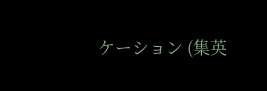ケーション (集英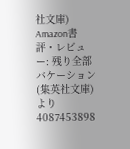社文庫) Amazon書評・レビュー: 残り全部バケーション (集英社文庫)より
4087453898